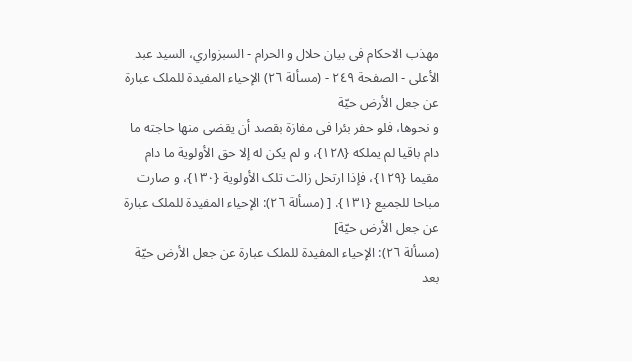مهذب الاحکام فی بیان حلال و الحرام - السبزواري، السيد عبد الأعلى - الصفحة ٢٤٩ - (مسألة ٢٦) الإحیاء المفیدة للملک عبارة عن جعل الأرض حیّة
و نحوها، فلو حفر بئرا فی مفازة بقصد أن یقضی منها حاجته ما دام باقیا لم یملکه {١٢٨}، و لم یکن له إلا حق الأولویة ما دام مقیما {١٢٩}، فإذا ارتحل زالت تلک الأولویة {١٣٠}، و صارت مباحا للجمیع {١٣١}. [ (مسألة ٢٦): الإحیاء المفیدة للملک عبارة عن جعل الأرض حیّة]
(مسألة ٢٦): الإحیاء المفیدة للملک عبارة عن جعل الأرض حیّة بعد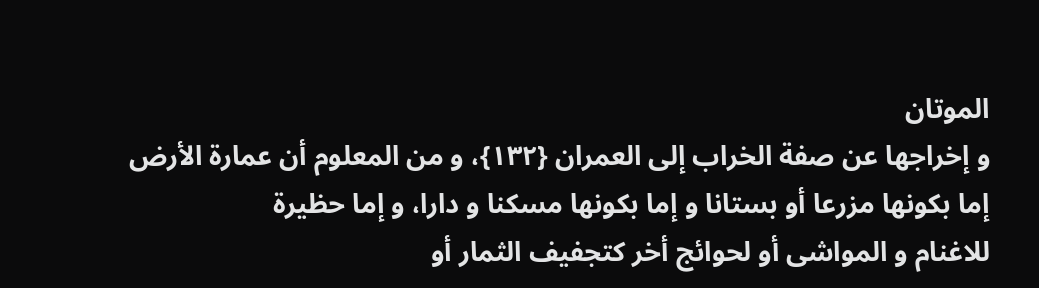الموتان
و إخراجها عن صفة الخراب إلی العمران {١٣٢}، و من المعلوم أن عمارة الأرض
إما بکونها مزرعا أو بستانا و إما بکونها مسکنا و دارا، و إما حظیرة
للاغنام و المواشی أو لحوائج أخر کتجفیف الثمار أو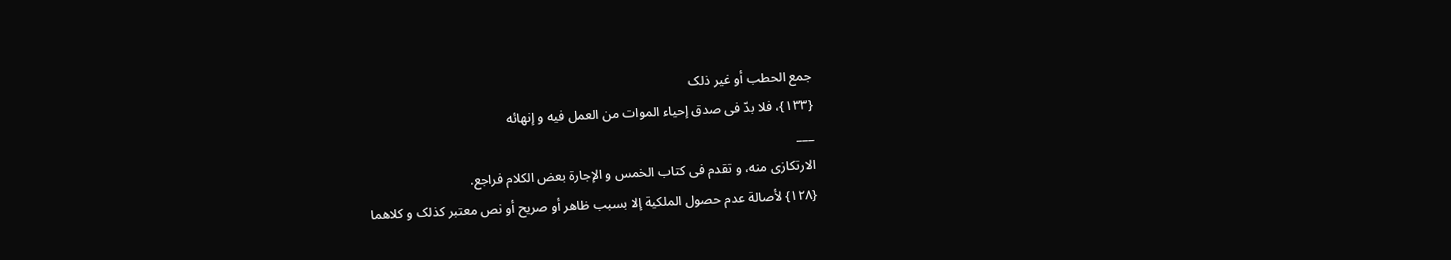جمع الحطب أو غیر ذلک
{١٣٣}، فلا بدّ فی صدق إحیاء الموات من العمل فیه و إنهائه
___
الارتکازی منه، و تقدم فی کتاب الخمس و الإجارة بعض الکلام فراجع.
{١٢٨} لأصالة عدم حصول الملکیة إلا بسبب ظاهر أو صریح أو نص معتبر کذلک و کلاهما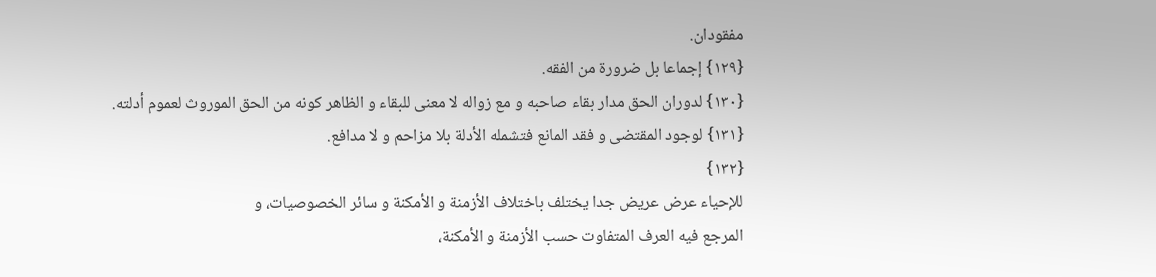مفقودان.
{١٢٩} إجماعا بل ضرورة من الفقه.
{١٣٠} لدوران الحق مدار بقاء صاحبه و مع زواله لا معنی للبقاء و الظاهر کونه من الحق الموروث لعموم أدلته.
{١٣١} لوجود المقتضی و فقد المانع فتشمله الأدلة بلا مزاحم و لا مدافع.
{١٣٢}
للإحیاء عرض عریض جدا یختلف باختلاف الأزمنة و الأمکنة و سائر الخصوصیات، و
المرجع فیه العرف المتفاوت حسب الأزمنة و الأمکنة،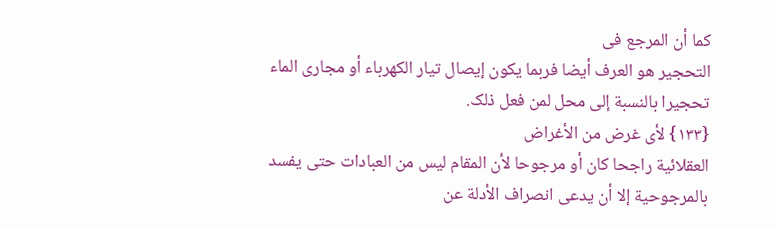کما أن المرجع فی
التحجیر هو العرف أیضا فربما یکون إیصال تیار الکهرباء أو مجاری الماء
تحجیرا بالنسبة إلی محل لمن فعل ذلک.
{١٣٣} لأی غرض من الأغراض
العقلائیة راجحا کان أو مرجوحا لأن المقام لیس من العبادات حتی یفسد
بالمرجوحیة إلا أن یدعی انصراف الأدلة عن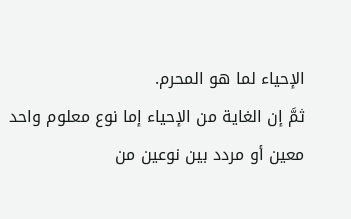الإحیاء لما هو المحرم.
ثمَّ إن الغایة من الإحیاء إما نوع معلوم واحد معین أو مردد بین نوعین من